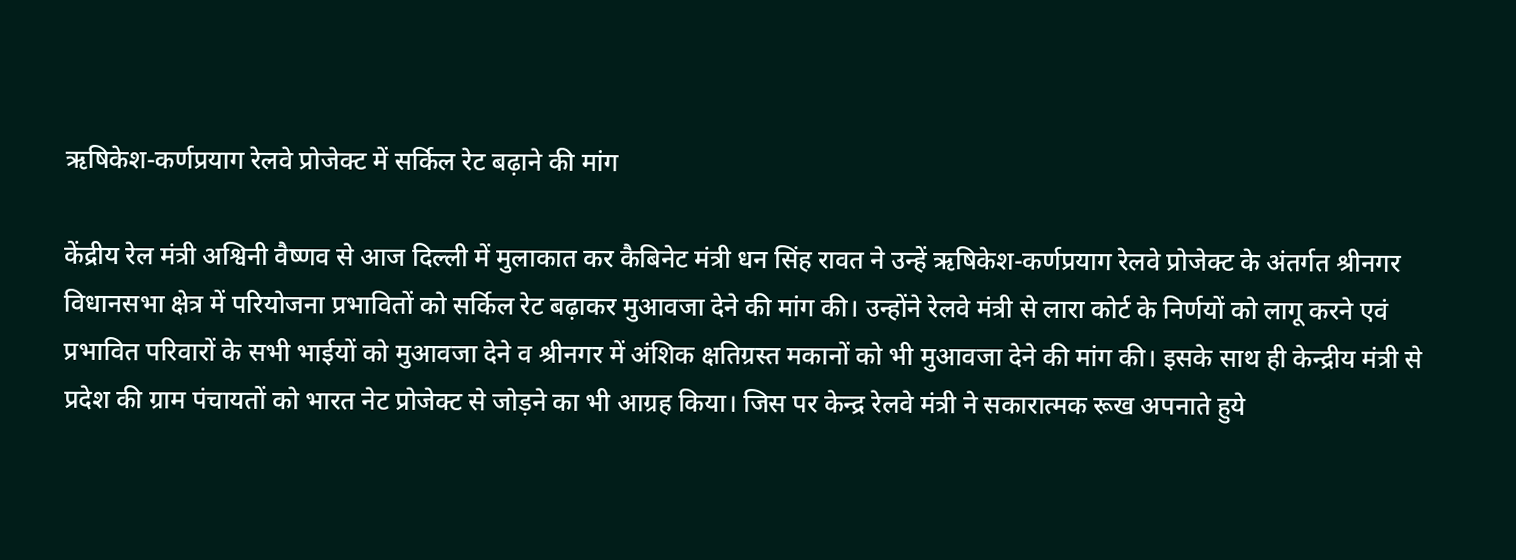ऋषिकेश-कर्णप्रयाग रेलवे प्रोजेक्ट में सर्किल रेट बढ़ाने की मांग

केंद्रीय रेल मंत्री अश्विनी वैष्णव से आज दिल्ली में मुलाकात कर कैबिनेट मंत्री धन सिंह रावत ने उन्हें ऋषिकेश-कर्णप्रयाग रेलवे प्रोजेक्ट के अंतर्गत श्रीनगर विधानसभा क्षेत्र में परियोजना प्रभावितों को सर्किल रेट बढ़ाकर मुआवजा देने की मांग की। उन्होंने रेलवे मंत्री से लारा कोर्ट के निर्णयों को लागू करने एवं प्रभावित परिवारों के सभी भाईयों को मुआवजा देने व श्रीनगर में अंशिक क्षतिग्रस्त मकानों को भी मुआवजा देने की मांग की। इसके साथ ही केन्द्रीय मंत्री से प्रदेश की ग्राम पंचायतों को भारत नेट प्रोजेक्ट से जोड़ने का भी आग्रह किया। जिस पर केन्द्र रेलवे मंत्री ने सकारात्मक रूख अपनाते हुये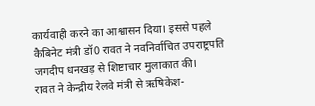कार्यवाही करने का आश्वासन दिया। इससे पहले कैबिनेट मंत्री डॉ0 रावत ने नवनिर्वाचित उपराष्ट्रपति जगदीप धनखड़ से शिष्टाचार मुलाकात की।
रावत ने केन्द्रीय रेलवे मंत्री से ऋषिकेश-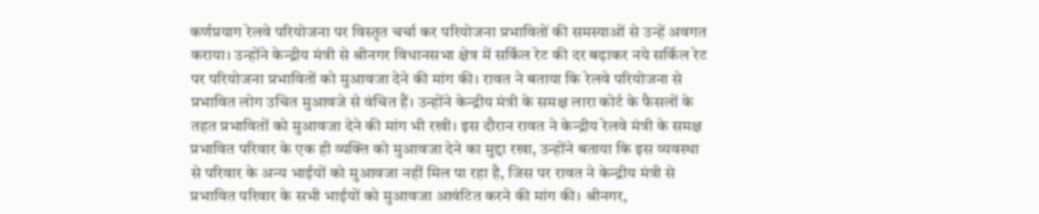कर्णप्रयाग रेलवे परियोजना पर विस्तृत चर्चा कर परियोजना प्रभावितों की समस्याओं से उन्हें अवगत कराया। उन्होंने केन्द्रीय मंत्री से श्रीनगर विधानसभा क्षेत्र में सर्किल रेट की दर बढ़ाकर नये सर्किल रेट पर परियोजना प्रभावितों को मुआवजा देने की मांग की। रावत ने बताया कि रेलवे परियोजना से प्रभावित लोग उचित मुआवजे से वंचित हैं। उन्होंने केन्द्रीय मंत्री के समक्ष लारा कोर्ट के फैसलों के तहत प्रभावितों को मुआवजा देने की मांग भी रखी। इस दौरान रावत ने केन्द्रीय रेलवे मंत्री के समक्ष प्रभावित परिवार के एक ही व्यक्ति को मुआवजा देने का मुद्दा रखा, उन्होंने बताया कि इस व्यवस्था से परिवार के अन्य भाईयों को मुआवजा नहीं मिल पा रहा है, जिस पर रावत ने केन्द्रीय मंत्री से प्रभावित परिवार के सभी भाईयों को मुआवजा आवंटित करने की मांग की। श्रीनगर,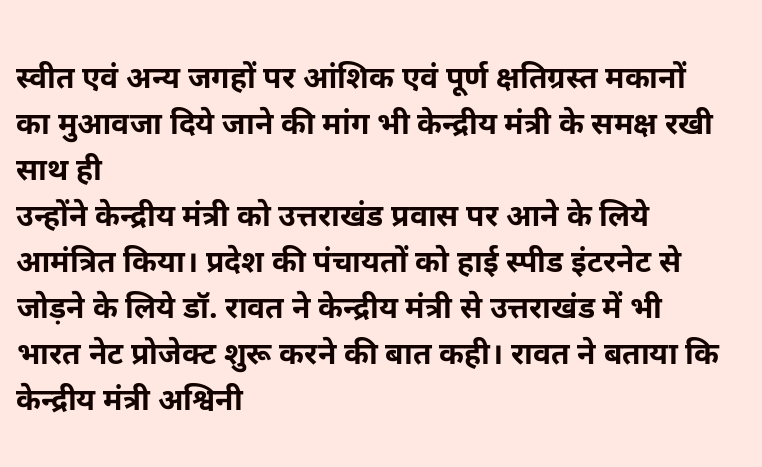स्वीत एवं अन्य जगहों पर आंशिक एवं पूर्ण क्षतिग्रस्त मकानों का मुआवजा दिये जाने की मांग भी केन्द्रीय मंत्री के समक्ष रखी साथ ही
उन्होंने केन्द्रीय मंत्री को उत्तराखंड प्रवास पर आने के लिये आमंत्रित किया। प्रदेश की पंचायतों को हाई स्पीड इंटरनेट से जोड़ने के लिये डॉ. रावत ने केन्द्रीय मंत्री से उत्तराखंड में भी भारत नेट प्रोजेक्ट शुरू करने की बात कही। रावत ने बताया कि केन्द्रीय मंत्री अश्विनी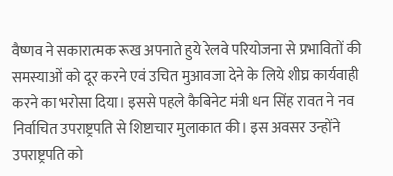वैष्णव ने सकारात्मक रूख अपनाते हुये रेलवे परियोजना से प्रभावितों की समस्याओं को दूर करने एवं उचित मुआवजा देने के लिये शीघ्र कार्यवाही करने का भरोसा दिया। इससे पहले कैबिनेट मंत्री धन सिंह रावत ने नव निर्वाचित उपराष्ट्रपति से शिष्टाचार मुलाकात की। इस अवसर उन्होंने उपराष्ट्रपति को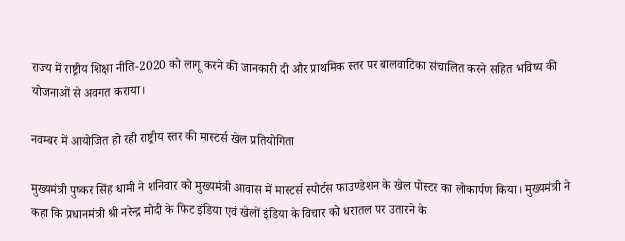राज्य में राष्ट्रीय शिक्षा नीति-2020 को लागू करने की जानकारी दी और प्राथमिक स्तर पर बालवाटिका संचालित करने सहित भविष्य की योजनाओं से अवगत कराया।

नवम्बर में आयोजित हो रही राष्ट्रीय स्तर की मास्टर्स खेल प्रतियोगिता

मुख्यमंत्री पुष्कर सिंह धामी ने शनिवार को मुख्यमंत्री आवास में मास्टर्स स्पोर्टस फाउण्डेशन के खेल पोस्टर का लोकार्पण किया। मुख्यमंत्री ने कहा कि प्रधानमंत्री श्री नरेन्द्र मोदी के फिट इंडिया एवं खेलों इंडिया के विचार को धरातल पर उतारने के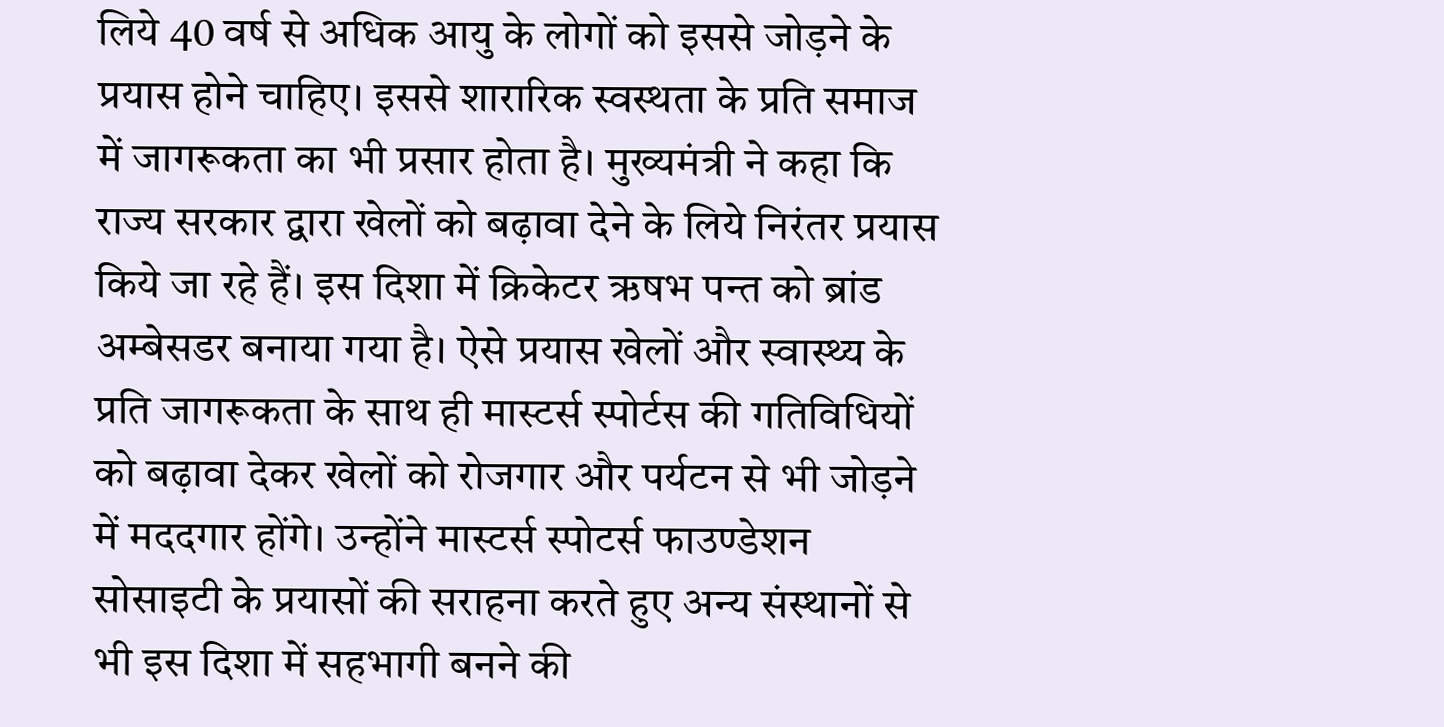लिये 40 वर्ष से अधिक आयु के लोगों को इससे जोड़ने के प्रयास होने चाहिए। इससे शारारिक स्वस्थता के प्रति समाज में जागरूकता का भी प्रसार होता है। मुख्यमंत्री ने कहा कि राज्य सरकार द्वारा खेलों को बढ़ावा देने के लिये निरंतर प्रयास किये जा रहे हैं। इस दिशा में क्रिकेटर ऋषभ पन्त को ब्रांड अम्बेसडर बनाया गया है। ऐसे प्रयास खेलों और स्वास्थ्य के प्रति जागरूकता के साथ ही मास्टर्स स्पोर्टस की गतिविधियों को बढ़ावा देकर खेलों को रोजगार और पर्यटन से भी जोड़ने में मददगार होंगे। उन्होंने मास्टर्स स्पोटर्स फाउण्डेशन सोसाइटी के प्रयासों की सराहना करते हुए अन्य संस्थानों से भी इस दिशा में सहभागी बनने की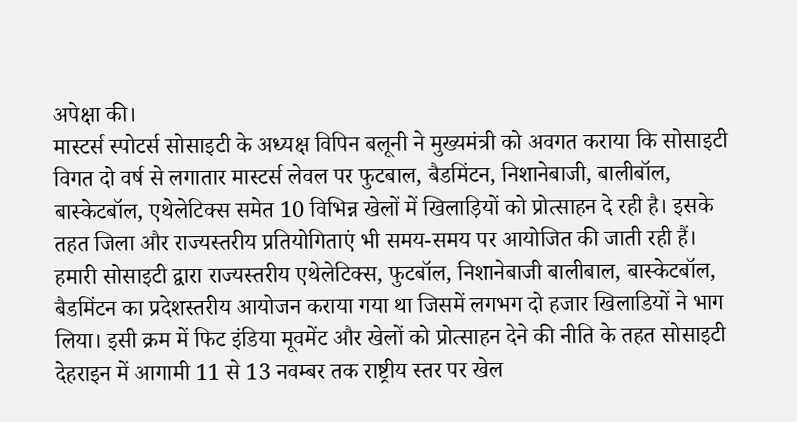अपेक्षा की।
मास्टर्स स्पोटर्स सोसाइटी के अध्यक्ष विपिन बलूनी ने मुख्यमंत्री को अवगत कराया कि सोसाइटी विगत दो वर्ष से लगातार मास्टर्स लेवल पर फुटबाल, बैडमिंटन, निशानेबाजी, बालीबॉल, बास्केटबॉल, एथेलेटिक्स समेत 10 विभिन्न खेलों में खिलाड़ियों को प्रोत्साहन दे रही है। इसके तहत जिला और राज्यस्तरीय प्रतियोगिताएं भी समय-समय पर आयोजित की जाती रही हैं। हमारी सोसाइटी द्वारा राज्यस्तरीय एथेलेटिक्स, फुटबॉल, निशानेबाजी बालीबाल, बास्केटबॉल, बैडमिंटन का प्रदेशस्तरीय आयोजन कराया गया था जिसमें लगभग दो हजार खिलाडियों ने भाग लिया। इसी क्रम में फिट इंडिया मूवमेंट और खेलों को प्रोत्साहन देने की नीति के तहत सोसाइटी देहराइन में आगामी 11 से 13 नवम्बर तक राष्ट्रीय स्तर पर खेल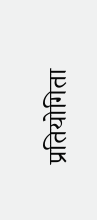प्रतियोगिता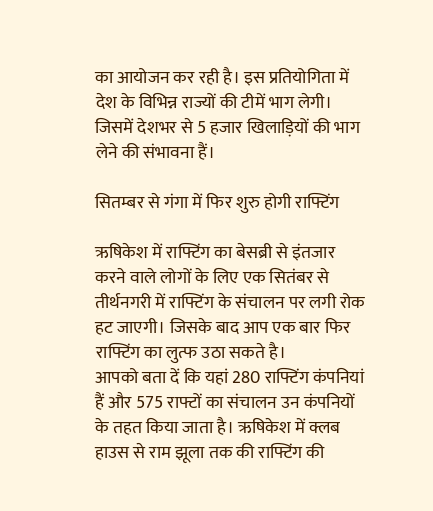का आयोजन कर रही है। इस प्रतियोगिता में देश के विभिन्न राज्यों की टीमें भाग लेगी। जिसमें देशभर से 5 हजार खिलाड़ियों की भाग लेने की संभावना हैं।

सितम्बर से गंगा में फिर शुरु होगी राफ्टिंग

ऋषिकेश में राफ्टिंग का बेसब्री से इंतजार करने वाले लोगों के लिए एक सितंबर से तीर्थनगरी में राफ्टिंग के संचालन पर लगी रोक हट जाएगी। जिसके बाद आप एक बार फिर राफ्टिंग का लुत्फ उठा सकते है।
आपको बता दें कि यहां 280 राफ्टिंग कंपनियां हैं और 575 राफ्टों का संचालन उन कंपनियों के तहत किया जाता है। ऋषिकेश में क्लब हाउस से राम झूला तक की राफ्टिंग की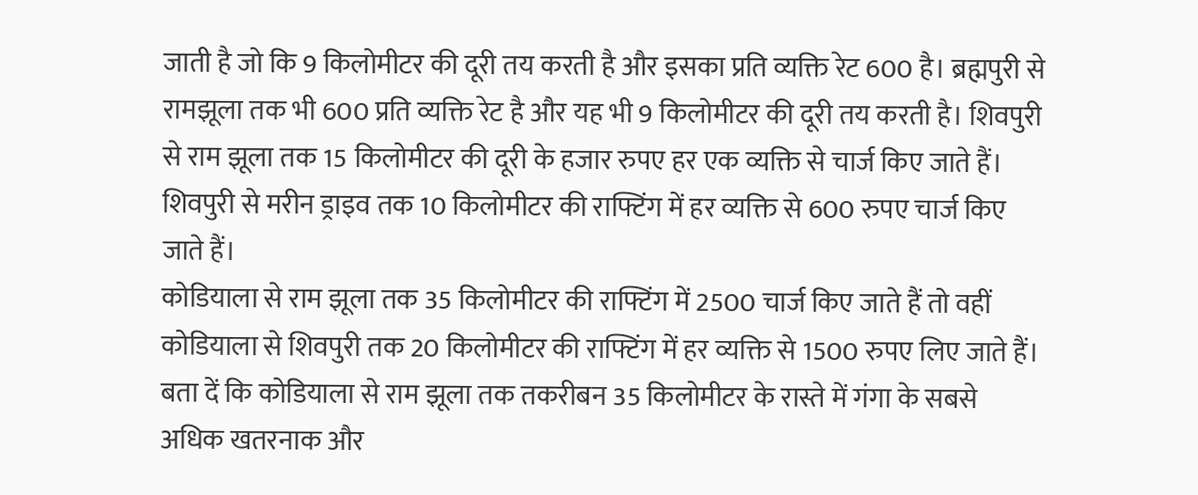जाती है जो कि 9 किलोमीटर की दूरी तय करती है और इसका प्रति व्यक्ति रेट 600 है। ब्रह्मपुरी से रामझूला तक भी 600 प्रति व्यक्ति रेट है और यह भी 9 किलोमीटर की दूरी तय करती है। शिवपुरी से राम झूला तक 15 किलोमीटर की दूरी के हजार रुपए हर एक व्यक्ति से चार्ज किए जाते हैं। शिवपुरी से मरीन ड्राइव तक 10 किलोमीटर की राफ्टिंग में हर व्यक्ति से 600 रुपए चार्ज किए जाते हैं।
कोडियाला से राम झूला तक 35 किलोमीटर की राफ्टिंग में 2500 चार्ज किए जाते हैं तो वहीं कोडियाला से शिवपुरी तक 20 किलोमीटर की राफ्टिंग में हर व्यक्ति से 1500 रुपए लिए जाते हैं। बता दें कि कोडियाला से राम झूला तक तकरीबन 35 किलोमीटर के रास्ते में गंगा के सबसे अधिक खतरनाक और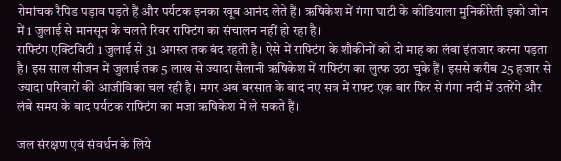रोमांचक रैपिड पड़ाव पड़ते हैं और पर्यटक इनका खूब आनंद लेते हैं। ऋषिकेश में गंगा घाटी के कोडियाला मुनिकीरेती इको जोन में 1 जुलाई से मानसून के चलते रिवर राफ्टिंग का संचालन नहीं हो रहा है।
राफ्टिंग एक्टिविटी 1 जुलाई से 31 अगस्त तक बंद रहती है। ऐसे में राफ्टिंग के शौकीनों को दो माह का लंबा इंतजार करना पड़ता है। इस साल सीजन में जुलाई तक 5 लाख से ज्यादा सैलानी ऋषिकेश में राफ्टिंग का लुत्फ उठा चुके हैं। इससे करीब 25 हजार से ज्यादा परिवारों की आजीविका चल रही है। मगर अब बरसात के बाद नए सत्र में राफ्ट एक बार फिर से गंगा नदी में उतरेंगे और लंबे समय के बाद पर्यटक राफ्टिंग का मजा ऋषिकेश में ले सकते हैं।

जल संरक्षण एवं संवर्धन के लिये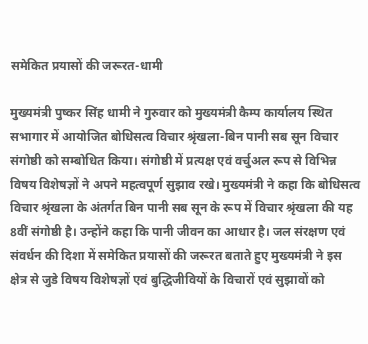समेकित प्रयासों की जरूरत-धामी

मुख्यमंत्री पुष्कर सिंह धामी ने गुरुवार को मुख्यमंत्री कैम्प कार्यालय स्थित सभागार में आयोजित बोधिसत्व विचार श्रृंखला-बिन पानी सब सून विचार संगोष्ठी को सम्बोधित किया। संगोष्ठी में प्रत्यक्ष एवं वर्चुअल रूप से विभिन्न विषय विशेषज्ञों ने अपने महत्वपूर्ण सुझाव रखे। मुख्यमंत्री ने कहा कि बोधिसत्व विचार श्रृंखला के अंतर्गत बिन पानी सब सून के रूप में विचार श्रृंखला की यह 8वीं संगोष्ठी है। उन्होंने कहा कि पानी जीवन का आधार है। जल संरक्षण एवं संवर्धन की दिशा में समेकित प्रयासों की जरूरत बताते हुए मुख्यमंत्री ने इस क्षेत्र से जुडे विषय विशेषज्ञों एवं बुद्धिजीवियों के विचारों एवं सुझावों को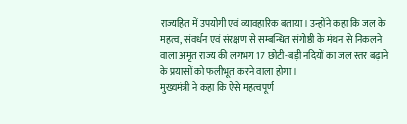राज्यहित में उपयोगी एवं व्यावहारिक बताया। उन्होंने कहा कि जल के महत्व, संवर्धन एवं संरक्षण से सम्बन्धित संगोष्ठी के मंथन से निकलने वाला अमृत राज्य की लगभग 17 छोटी-बड़ी नदियों का जल स्तर बढ़ाने के प्रयासों को फलीभूत करने वाला होगा।
मुख्यमंत्री ने कहा कि ऐसे महत्वपूर्ण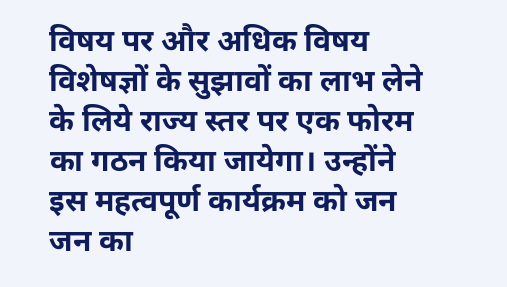विषय पर और अधिक विषय विशेषज्ञों के सुझावों का लाभ लेने के लिये राज्य स्तर पर एक फोरम का गठन किया जायेगा। उन्होंने इस महत्वपूर्ण कार्यक्रम को जन जन का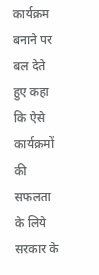कार्यक्रम बनाने पर बल देते हुए कहा कि ऐसे कार्यक्रमों की सफलता के लिये सरकार के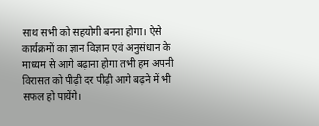साथ सभी को सहयोगी बनना होगा। ऐसे कार्यक्रमों का ज्ञान विज्ञान एवं अनुसंधान के माध्यम से आगे बढ़ाना होगा तभी हम अपनी विरासत को पीढ़ी दर पीढ़ी आगे बढ़ने में भी सफल हो पायेंगे।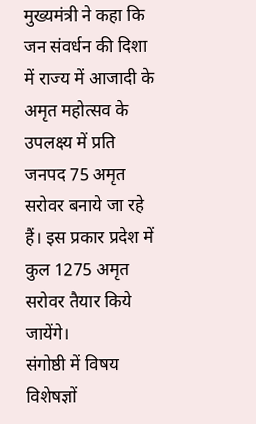मुख्यमंत्री ने कहा कि जन संवर्धन की दिशा में राज्य में आजादी के अमृत महोत्सव के उपलक्ष्य में प्रति जनपद 75 अमृत सरोवर बनाये जा रहे हैं। इस प्रकार प्रदेश में कुल 1275 अमृत सरोवर तैयार किये जायेंगे।
संगोष्ठी में विषय विशेषज्ञों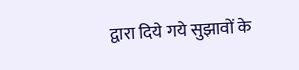द्वारा दिये गये सुझावों के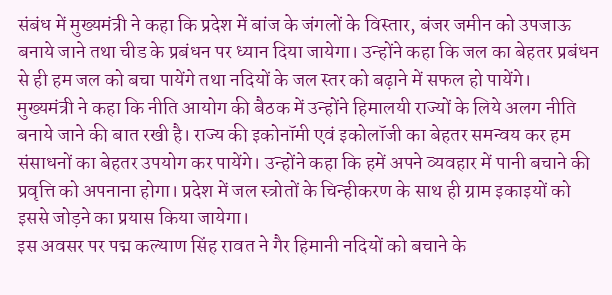संबंध में मुख्यमंत्री ने कहा कि प्रदेश में बांज के जंगलों के विस्तार, बंजर जमीन को उपजाऊ बनाये जाने तथा चीड के प्रबंधन पर ध्यान दिया जायेगा। उन्होंने कहा कि जल का बेहतर प्रबंधन से ही हम जल को बचा पायेंगे तथा नदियों के जल स्तर को बढ़ाने में सफल हो पायेंगे।
मुख्यमंत्री ने कहा कि नीति आयोग की बैठक में उन्होंने हिमालयी राज्यों के लिये अलग नीति बनाये जाने की बात रखी है। राज्य की इकोनॉमी एवं इकोलॉजी का बेहतर समन्वय कर हम संसाधनों का बेहतर उपयोग कर पायेंगे। उन्होंने कहा कि हमें अपने व्यवहार में पानी बचाने की प्रवृत्ति को अपनाना होगा। प्रदेश में जल स्त्रोतों के चिन्हीकरण के साथ ही ग्राम इकाइयों को इससे जोड़ने का प्रयास किया जायेगा।
इस अवसर पर पद्म कल्याण सिंह रावत ने गैर हिमानी नदियों को बचाने के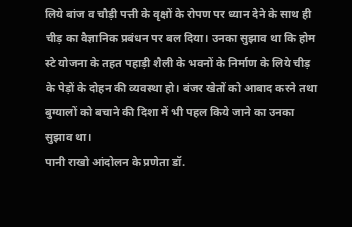लिये बांज व चौड़ी पत्ती के वृक्षों के रोपण पर ध्यान देने के साथ ही चीड़ का वैज्ञानिक प्रबंधन पर बल दिया। उनका सुझाव था कि होम स्टे योजना के तहत पहाड़ी शैली के भवनों के निर्माण के लिये चीड़ के पेड़ों के दोहन की व्यवस्था हो। बंजर खेतों को आबाद करने तथा बुग्यालों को बचाने की दिशा में भी पहल किये जाने का उनका सुझाव था।
पानी राखो आंदोलन के प्रणेता डॉ.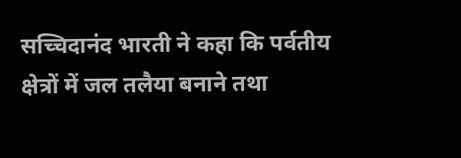सच्चिदानंद भारती ने कहा कि पर्वतीय क्षेत्रों में जल तलैया बनाने तथा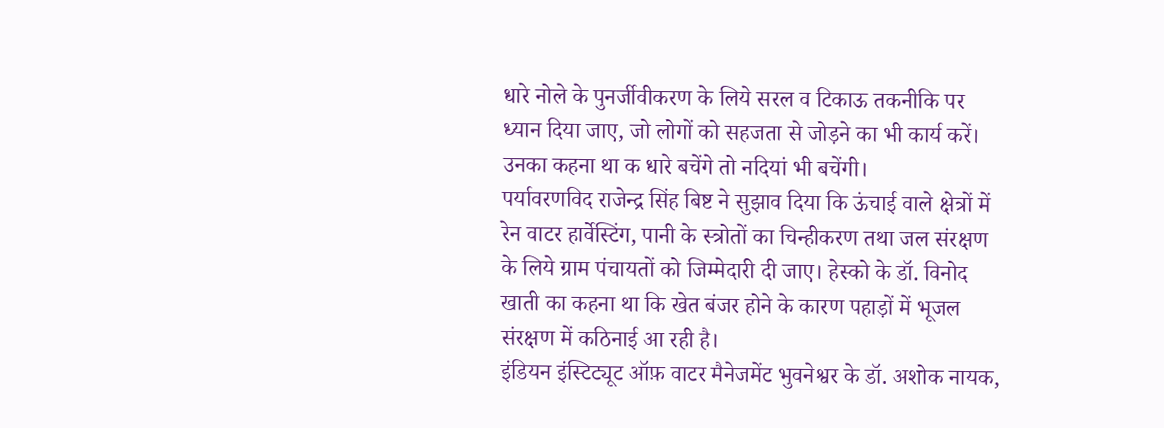धारे नोले के पुनर्जीवीकरण के लिये सरल व टिकाऊ तकनीकि पर ध्यान दिया जाए, जो लोगों को सहजता से जोड़ने का भी कार्य करें। उनका कहना था क धारे बचेंगे तो नदियां भी बचेंगी।
पर्यावरणविद राजेन्द्र सिंह बिष्ट ने सुझाव दिया कि ऊंचाई वाले क्षेत्रों में रेन वाटर हार्वेस्टिंग, पानी के स्त्रोतों का चिन्हीकरण तथा जल संरक्षण के लिये ग्राम पंचायतों को जिम्मेदारी दी जाए। हेस्को के डॉ. विनोद खाती का कहना था कि खेत बंजर होने के कारण पहाड़ों में भूजल संरक्षण में कठिनाई आ रही है।
इंडियन इंस्टिट्यूट ऑफ़ वाटर मैनेजमेंट भुवनेश्वर के डॉ. अशोक नायक,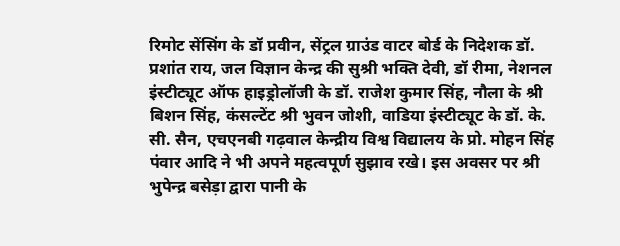रिमोट सेंसिंग के डॉ प्रवीन, सेंट्रल ग्राउंड वाटर बोर्ड के निदेशक डॉ. प्रशांत राय, जल विज्ञान केन्द्र की सुश्री भक्ति देवी, डॉ रीमा, नेशनल इंस्टीट्यूट ऑफ हाइड्रोलॉजी के डॉ. राजेश कुमार सिंह, नौला के श्री बिशन सिंह, कंसल्टेंट श्री भुवन जोशी, वाडिया इंस्टीट्यूट के डॉ. के. सी. सैन, एचएनबी गढ़वाल केन्द्रीय विश्व विद्यालय के प्रो. मोहन सिंह पंवार आदि ने भी अपने महत्वपूर्ण सुझाव रखे। इस अवसर पर श्री भुपेन्द्र बसेड़ा द्वारा पानी के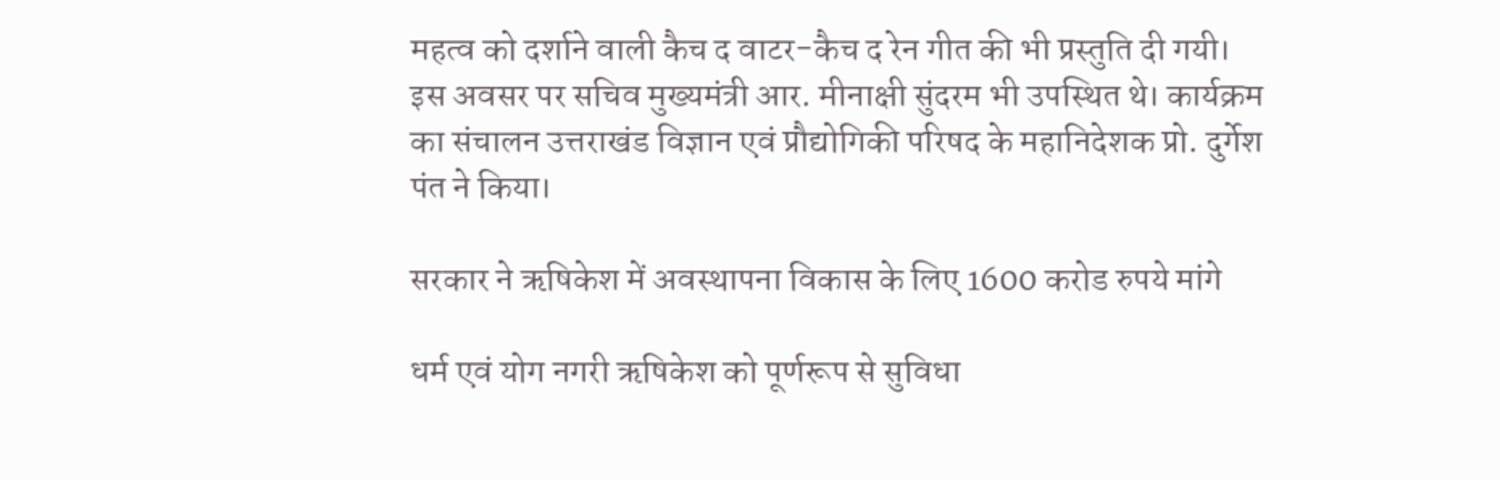महत्व को दर्शाने वाली कैच द वाटर-कैच द रेन गीत की भी प्रस्तुति दी गयी।
इस अवसर पर सचिव मुख्यमंत्री आर. मीनाक्षी सुंदरम भी उपस्थित थे। कार्यक्रम का संचालन उत्तराखंड विज्ञान एवं प्रौद्योगिकी परिषद के महानिदेशक प्रो. दुर्गेश पंत ने किया।

सरकार ने ऋषिकेश में अवस्थापना विकास के लिए 1600 करोड रुपये मांगे

धर्म एवं योग नगरी ऋषिकेश को पूर्णरूप से सुविधा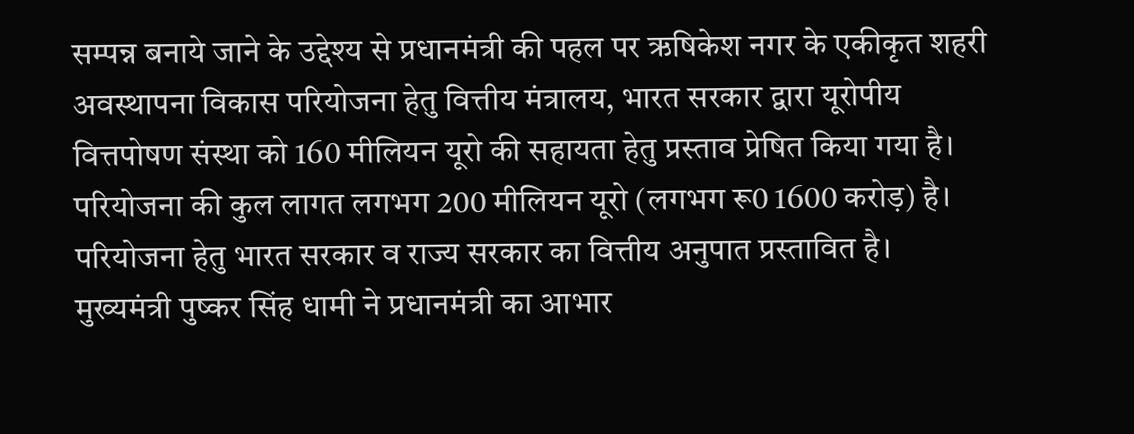सम्पन्न बनाये जाने के उद्देश्य से प्रधानमंत्री की पहल पर ऋषिकेश नगर के एकीकृत शहरी अवस्थापना विकास परियोजना हेतु वित्तीय मंत्रालय, भारत सरकार द्वारा यूरोपीय वित्तपोषण संस्था को 160 मीलियन यूरो की सहायता हेतु प्रस्ताव प्रेषित किया गया है। परियोजना की कुल लागत लगभग 200 मीलियन यूरो (लगभग रू0 1600 करोड़) है। परियोजना हेतु भारत सरकार व राज्य सरकार का वित्तीय अनुपात प्रस्तावित है।
मुख्यमंत्री पुष्कर सिंह धामी ने प्रधानमंत्री का आभार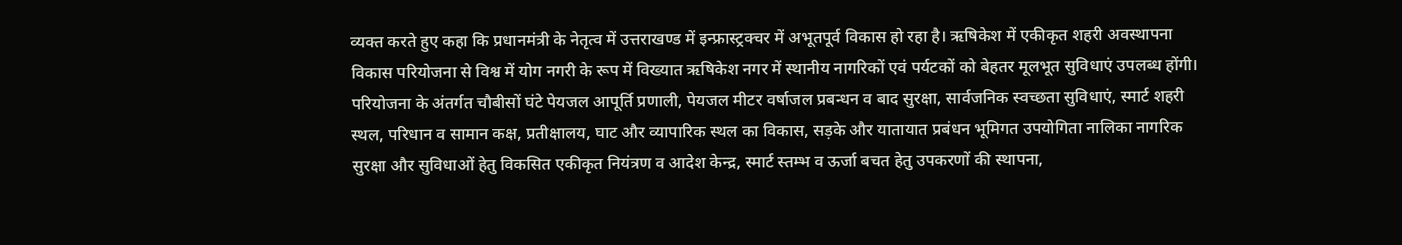व्यक्त करते हुए कहा कि प्रधानमंत्री के नेतृत्व में उत्तराखण्ड में इन्फ्रास्ट्रक्चर में अभूतपूर्व विकास हो रहा है। ऋषिकेश में एकीकृत शहरी अवस्थापना विकास परियोजना से विश्व में योग नगरी के रूप में विख्यात ऋषिकेश नगर में स्थानीय नागरिकों एवं पर्यटकों को बेहतर मूलभूत सुविधाएं उपलब्ध होंगी।
परियोजना के अंतर्गत चौबीसों घंटे पेयजल आपूर्ति प्रणाली, पेयजल मीटर वर्षाजल प्रबन्धन व बाद सुरक्षा, सार्वजनिक स्वच्छता सुविधाएं, स्मार्ट शहरी स्थल, परिधान व सामान कक्ष, प्रतीक्षालय, घाट और व्यापारिक स्थल का विकास, सड़के और यातायात प्रबंधन भूमिगत उपयोगिता नालिका नागरिक सुरक्षा और सुविधाओं हेतु विकसित एकीकृत नियंत्रण व आदेश केन्द्र, स्मार्ट स्तम्भ व ऊर्जा बचत हेतु उपकरणों की स्थापना,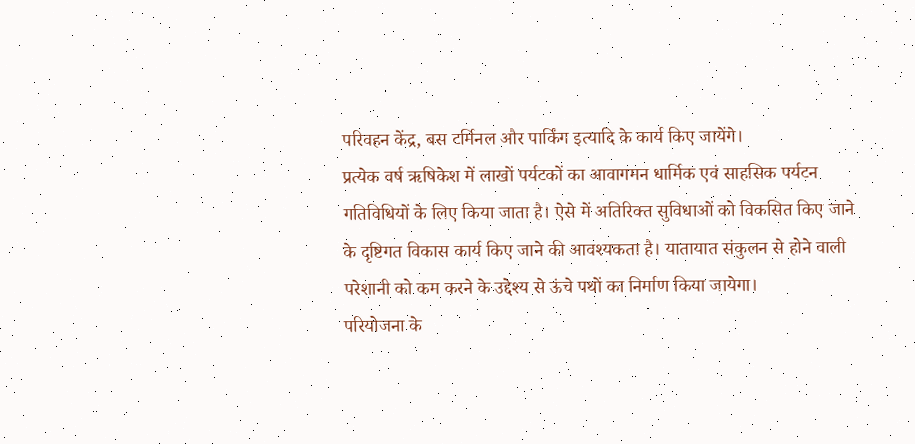परिवहन केंद्र, बस टर्मिनल और पार्किंग इत्यादि के कार्य किए जायेंगे।
प्रत्येक वर्ष ऋषिकेश में लाखों पर्यटकों का आवागमन धार्मिक एवं साहसिक पर्यटन गतिविधियों के लिए किया जाता है। ऐसे में अतिरिक्त सुविधाओं को विकसित किए जाने के दृष्टिगत विकास कार्य किए जाने की आवश्यकता है। यातायात संकुलन से होने वाली परेशानी को कम करने के उद्देश्य से ऊंचे पथों का निर्माण किया जायेगा।
परियोजना के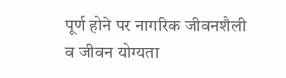पूर्ण होने पर नागरिक जीवनशैली व जीवन योग्यता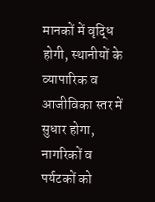मानकों में वृद्धि होगी, स्थानीयों के व्यापारिक व आजीविका स्तर में सुधार होगा, नागरिकों व पर्यटकों को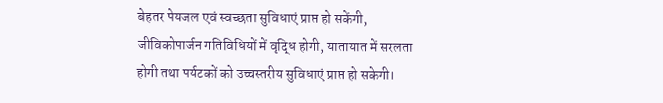बेहतर पेयजल एवं स्वच्छता सुविधाएं प्राप्त हो सकेंगी, जीविकोपार्जन गतिविधियों में वृद्धि होगी, यातायात में सरलता होगी तथा पर्यटकों को उच्चस्तरीय सुविधाएं प्राप्त हो सकेगी।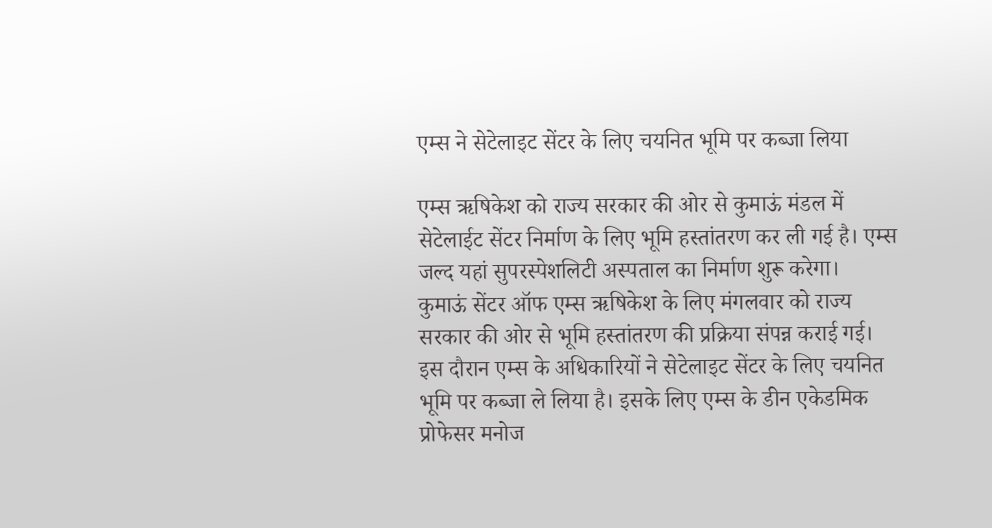एम्स ने सेटेलाइट सेंटर के लिए चयनित भूमि पर कब्जा लिया

एम्स ऋषिकेश को राज्य सरकार की ओर से कुमाऊं मंडल में सेटेलाईट सेंटर निर्माण के लिए भूमि हस्तांतरण कर ली गई है। एम्स जल्द यहां सुपरस्पेशलिटी अस्पताल का निर्माण शुरू करेगा।
कुमाऊं सेंटर ऑफ एम्स ऋषिकेश के लिए मंगलवार को राज्य सरकार की ओर से भूमि हस्तांतरण की प्रक्रिया संपन्न कराई गई। इस दौरान एम्स के अधिकारियों ने सेटेलाइट सेंटर के लिए चयनित भूमि पर कब्जा ले लिया है। इसके लिए एम्स के डीन एकेडमिक प्रोफेसर मनोज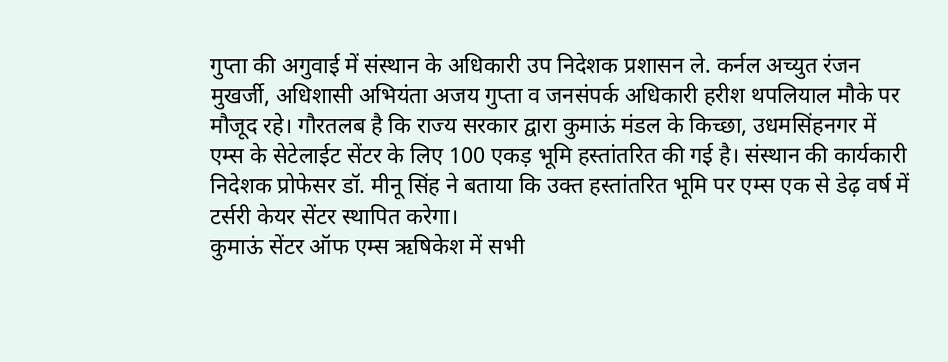गुप्ता की अगुवाई में संस्थान के अधिकारी उप निदेशक प्रशासन ले. कर्नल अच्युत रंजन मुखर्जी, अधिशासी अभियंता अजय गुप्ता व जनसंपर्क अधिकारी हरीश थपलियाल मौके पर मौजूद रहे। गौरतलब है कि राज्य सरकार द्वारा कुमाऊं मंडल के किच्छा, उधमसिंहनगर में एम्स के सेटेलाईट सेंटर के लिए 100 एकड़ भूमि हस्तांतरित की गई है। संस्थान की कार्यकारी निदेशक प्रोफेसर डॉ. मीनू सिंह ने बताया कि उक्त हस्तांतरित भूमि पर एम्स एक से डेढ़ वर्ष में टर्सरी केयर सेंटर स्थापित करेगा।
कुमाऊं सेंटर ऑफ एम्स ऋषिकेश में सभी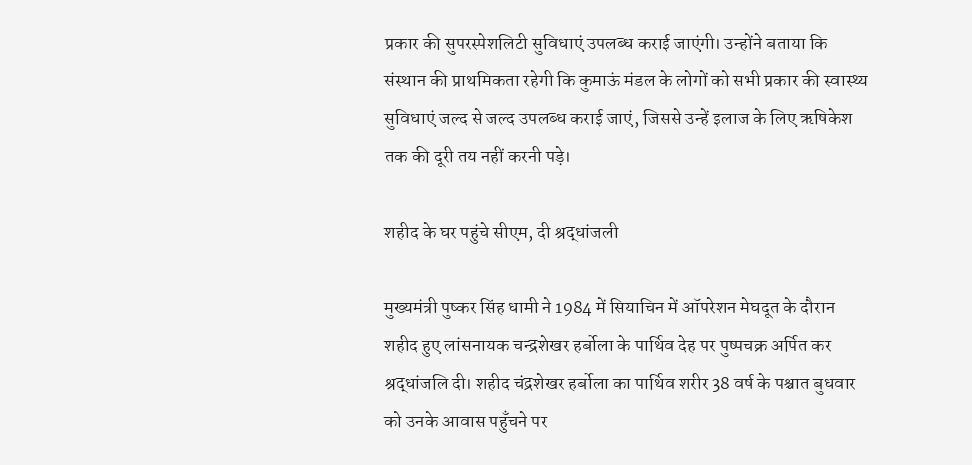प्रकार की सुपरस्पेशलिटी सुविधाएं उपलब्ध कराई जाएंगी। उन्होंने बताया कि संस्थान की प्राथमिकता रहेगी कि कुमाऊं मंडल के लोगों को सभी प्रकार की स्वास्थ्य सुविधाएं जल्द से जल्द उपलब्ध कराई जाएं, जिससे उन्हें इलाज के लिए ऋषिकेश तक की दूरी तय नहीं करनी पड़े।

शहीद के घर पहुंचे सीएम, दी श्रद्धांजली

मुख्यमंत्री पुष्कर सिंह धामी ने 1984 में सियाचिन में ऑपरेशन मेघदूत के दौरान शहीद हुए लांसनायक चन्द्रशेखर हर्बोला के पार्थिव देह पर पुष्पचक्र अर्पित कर श्रद्धांजलि दी। शहीद चंद्रशेखर हर्बोला का पार्थिव शरीर 38 वर्ष के पश्चात बुधवार को उनके आवास पहुँचने पर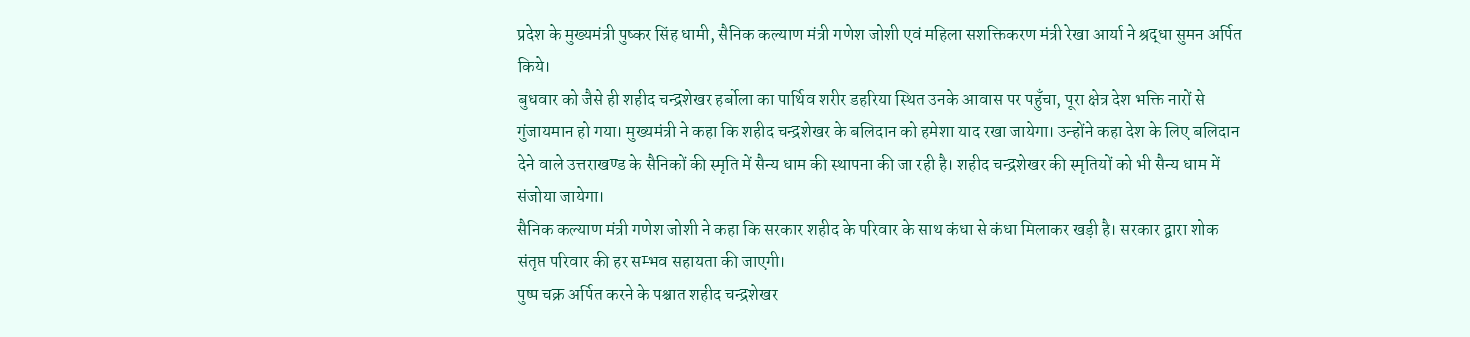प्रदेश के मुख्यमंत्री पुष्कर सिंह धामी, सैनिक कल्याण मंत्री गणेश जोशी एवं महिला सशक्तिकरण मंत्री रेखा आर्या ने श्रद्धा सुमन अर्पित किये।
बुधवार को जैसे ही शहीद चन्द्रशेखर हर्बोला का पार्थिव शरीर डहरिया स्थित उनके आवास पर पहुँचा, पूरा क्षेत्र देश भक्ति नारों से गुंजायमान हो गया। मुख्यमंत्री ने कहा कि शहीद चन्द्रशेखर के बलिदान को हमेशा याद रखा जायेगा। उन्होंने कहा देश के लिए बलिदान देने वाले उत्तराखण्ड के सैनिकों की स्मृति में सैन्य धाम की स्थापना की जा रही है। शहीद चन्द्रशेखर की स्मृतियों को भी सैन्य धाम में संजोया जायेगा।
सैनिक कल्याण मंत्री गणेश जोशी ने कहा कि सरकार शहीद के परिवार के साथ कंधा से कंधा मिलाकर खड़ी है। सरकार द्वारा शोक संतृप्त परिवार की हर सम्भव सहायता की जाएगी।
पुष्प चक्र अर्पित करने के पश्चात शहीद चन्द्रशेखर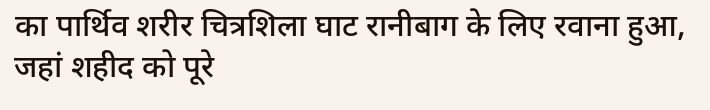का पार्थिव शरीर चित्रशिला घाट रानीबाग के लिए रवाना हुआ, जहां शहीद को पूरे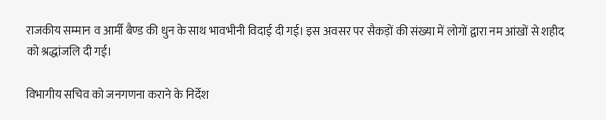राजकीय सम्मान व आर्मी बैण्ड की धुन के साथ भावभीनी विदाई दी गई। इस अवसर पर सैकड़ों की संख्या में लोगों द्वारा नम आंखों से शहीद को श्रद्धांजलि दी गई।

विभागीय सचिव को जनगणना कराने के निर्देश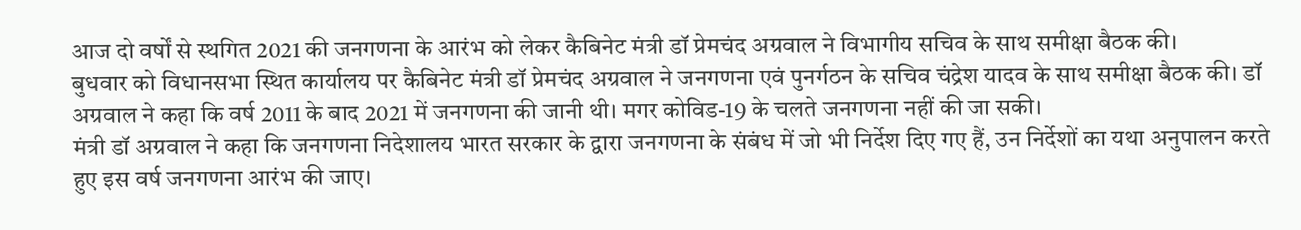आज दो वर्षों से स्थगित 2021 की जनगणना के आरंभ को लेकर कैबिनेट मंत्री डॉ प्रेमचंद अग्रवाल ने विभागीय सचिव के साथ समीक्षा बैठक की।
बुधवार को विधानसभा स्थित कार्यालय पर कैबिनेट मंत्री डॉ प्रेमचंद अग्रवाल ने जनगणना एवं पुनर्गठन के सचिव चंद्रेश यादव के साथ समीक्षा बैठक की। डॉ अग्रवाल ने कहा कि वर्ष 2011 के बाद 2021 में जनगणना की जानी थी। मगर कोविड-19 के चलते जनगणना नहीं की जा सकी।
मंत्री डॉ अग्रवाल ने कहा कि जनगणना निदेशालय भारत सरकार के द्वारा जनगणना के संबंध में जो भी निर्देश दिए गए हैं, उन निर्देशों का यथा अनुपालन करते हुए इस वर्ष जनगणना आरंभ की जाए।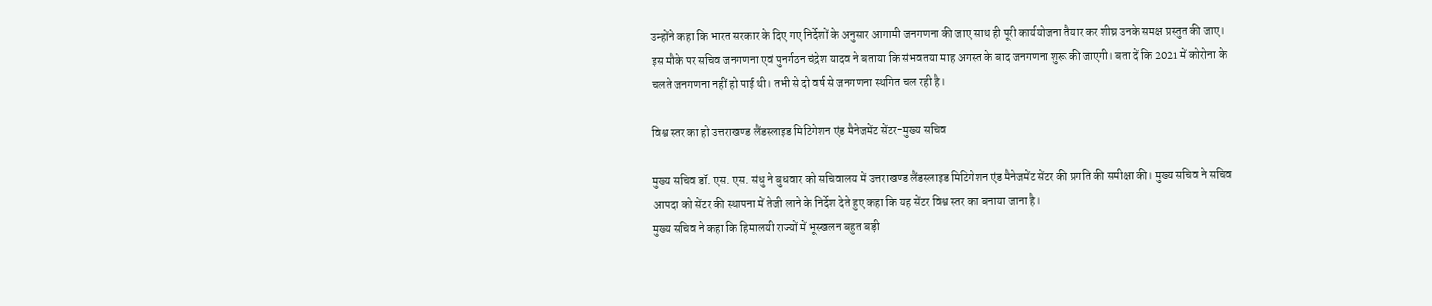उन्होंने कहा कि भारत सरकार के दिए गए निर्देशों के अनुसार आगामी जनगणना की जाए साथ ही पूरी कार्ययोजना तैयार कर शीघ्र उनके समक्ष प्रस्तुत की जाए।
इस मौके पर सचिव जनगणना एवं पुनर्गठन चंद्रेश यादव ने बताया कि संभवतया माह अगस्त के बाद जनगणना शुरू की जाएगी। बता दें कि 2021 में कोरोना के चलते जनगणना नहीं हो पाई थी। तभी से दो वर्ष से जनगणना स्थगित चल रही है।

विश्व स्तर का हो उत्तराखण्ड लैंडस्लाइड मिटिगेशन एंड मैनेजमेंट सेंटर-मुख्य सचिव

मुख्य सचिव डॉ. एस. एस. संधु ने बुधवार को सचिवालय में उत्तराखण्ड लैंडस्लाइड मिटिगेशन एंड मैनेजमेंट सेंटर की प्रगति की समीक्षा की। मुख्य सचिव ने सचिव आपदा को सेंटर की स्थापना में तेजी लाने के निर्देश देते हुए कहा कि यह सेंटर विश्व स्तर का बनाया जाना है।
मुख्य सचिव ने कहा कि हिमालयी राज्यों में भूस्खलन बहुत बड़ी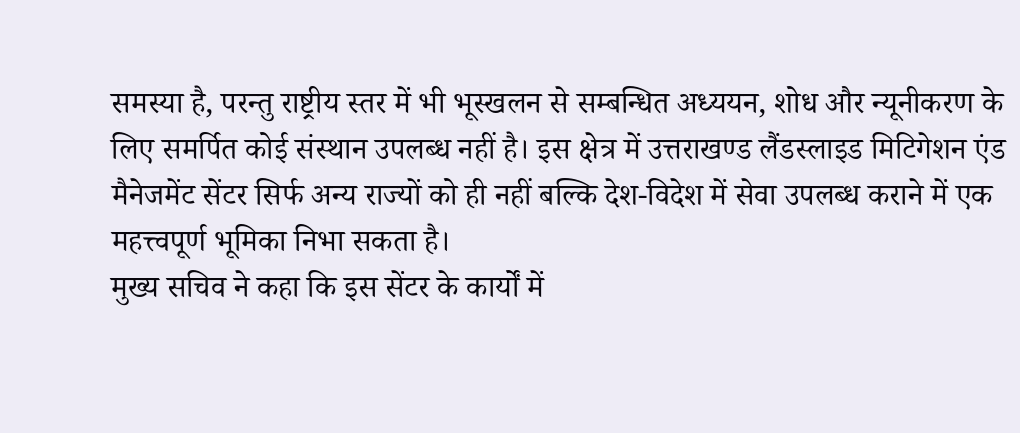समस्या है, परन्तु राष्ट्रीय स्तर में भी भूस्खलन से सम्बन्धित अध्ययन, शोध और न्यूनीकरण के लिए समर्पित कोई संस्थान उपलब्ध नहीं है। इस क्षेत्र में उत्तराखण्ड लैंडस्लाइड मिटिगेशन एंड मैनेजमेंट सेंटर सिर्फ अन्य राज्यों को ही नहीं बल्कि देश-विदेश में सेवा उपलब्ध कराने में एक महत्त्वपूर्ण भूमिका निभा सकता है।
मुख्य सचिव ने कहा कि इस सेंटर के कार्यों में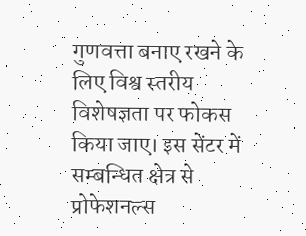गुणवत्ता बनाए रखने के लिए विश्व स्तरीय विशेषज्ञता पर फोकस किया जाए। इस सेंटर में सम्बन्धित क्षेत्र से प्रोफेशनल्स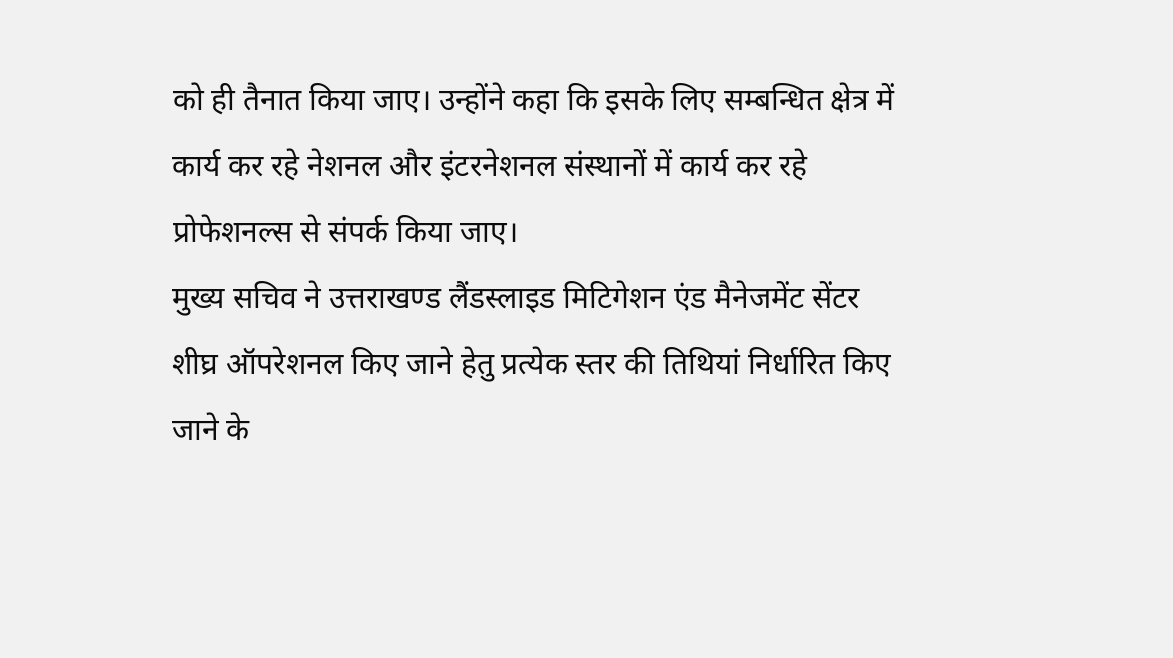को ही तैनात किया जाए। उन्होंने कहा कि इसके लिए सम्बन्धित क्षेत्र में कार्य कर रहे नेशनल और इंटरनेशनल संस्थानों में कार्य कर रहे प्रोफेशनल्स से संपर्क किया जाए।
मुख्य सचिव ने उत्तराखण्ड लैंडस्लाइड मिटिगेशन एंड मैनेजमेंट सेंटर शीघ्र ऑपरेशनल किए जाने हेतु प्रत्येक स्तर की तिथियां निर्धारित किए जाने के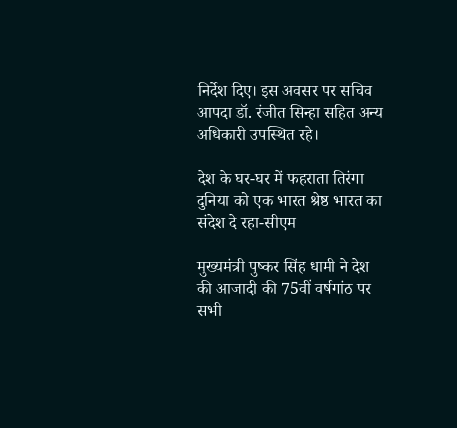निर्देश दिए। इस अवसर पर सचिव आपदा डॉ. रंजीत सिन्हा सहित अन्य अधिकारी उपस्थित रहे।

देश के घर-घर में फहराता तिरंगा दुनिया को एक भारत श्रेष्ठ भारत का संदेश दे रहा-सीएम

मुख्यमंत्री पुष्कर सिंह धामी ने देश की आजादी की 75वीं वर्षगांठ पर सभी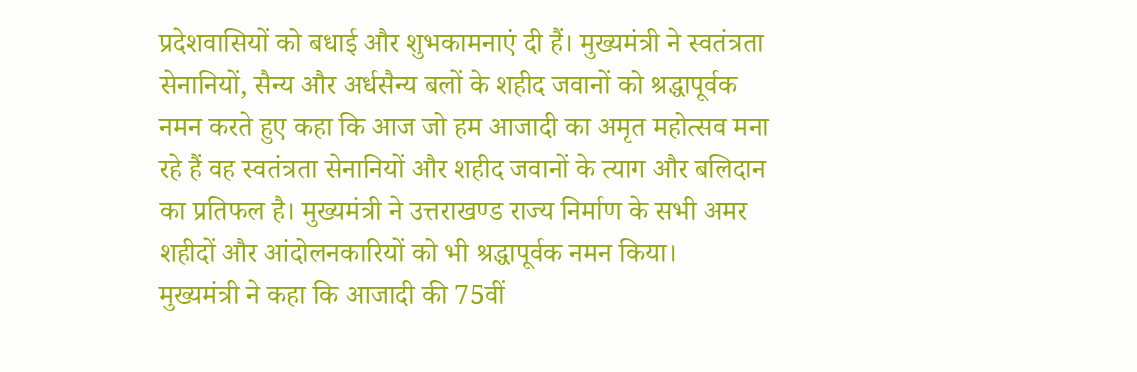प्रदेशवासियों को बधाई और शुभकामनाएं दी हैं। मुख्यमंत्री ने स्वतंत्रता सेनानियों, सैन्य और अर्धसैन्य बलों के शहीद जवानों को श्रद्धापूर्वक नमन करते हुए कहा कि आज जो हम आजादी का अमृत महोत्सव मना रहे हैं वह स्वतंत्रता सेनानियों और शहीद जवानों के त्याग और बलिदान का प्रतिफल है। मुख्यमंत्री ने उत्तराखण्ड राज्य निर्माण के सभी अमर शहीदों और आंदोलनकारियों को भी श्रद्धापूर्वक नमन किया।
मुख्यमंत्री ने कहा कि आजादी की 75वीं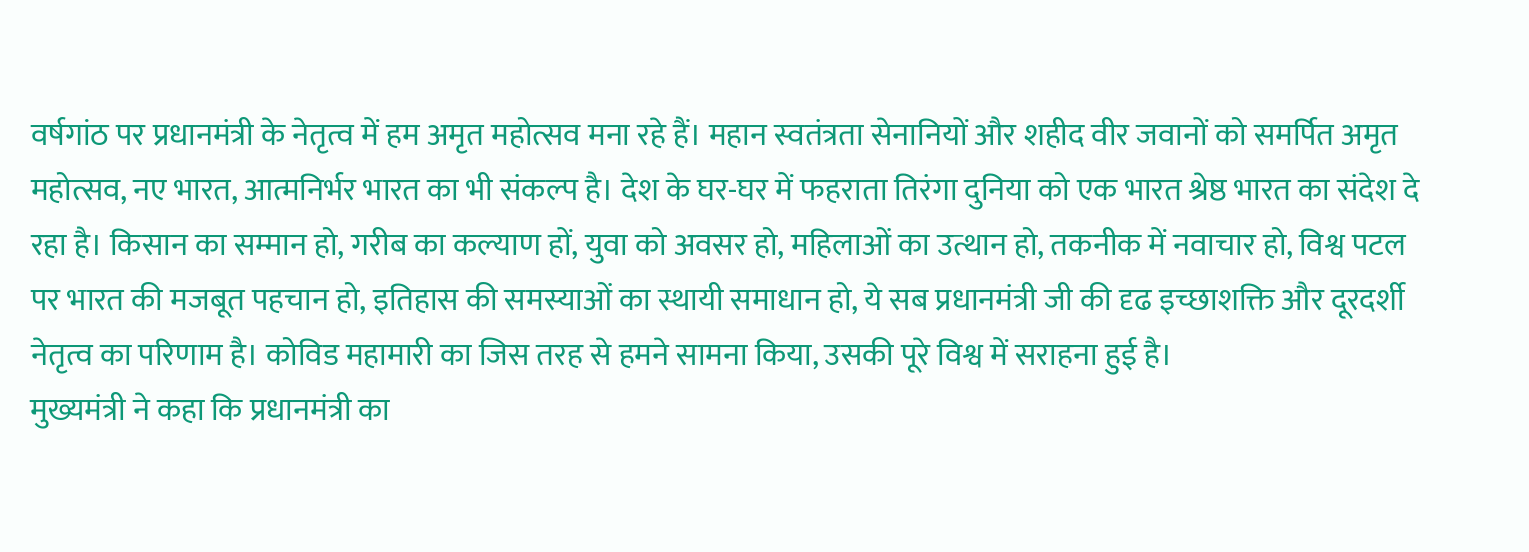वर्षगांठ पर प्रधानमंत्री के नेतृत्व में हम अमृत महोत्सव मना रहे हैं। महान स्वतंत्रता सेनानियों और शहीद वीर जवानों को समर्पित अमृत महोत्सव, नए भारत, आत्मनिर्भर भारत का भी संकल्प है। देश के घर-घर में फहराता तिरंगा दुनिया को एक भारत श्रेष्ठ भारत का संदेश दे रहा है। किसान का सम्मान हो, गरीब का कल्याण हों, युवा को अवसर हो, महिलाओं का उत्थान हो, तकनीक में नवाचार हो, विश्व पटल पर भारत की मजबूत पहचान हो, इतिहास की समस्याओं का स्थायी समाधान हो, ये सब प्रधानमंत्री जी की दृढ इच्छाशक्ति और दूरदर्शी नेतृत्व का परिणाम है। कोविड महामारी का जिस तरह से हमने सामना किया, उसकी पूरे विश्व में सराहना हुई है।
मुख्यमंत्री ने कहा कि प्रधानमंत्री का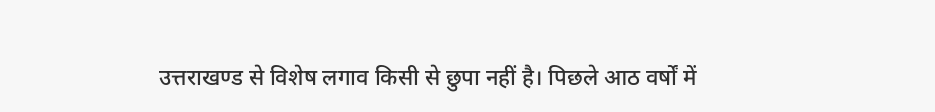उत्तराखण्ड से विशेष लगाव किसी से छुपा नहीं है। पिछले आठ वर्षों में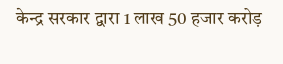केन्द्र सरकार द्वारा 1 लाख 50 हजार करोड़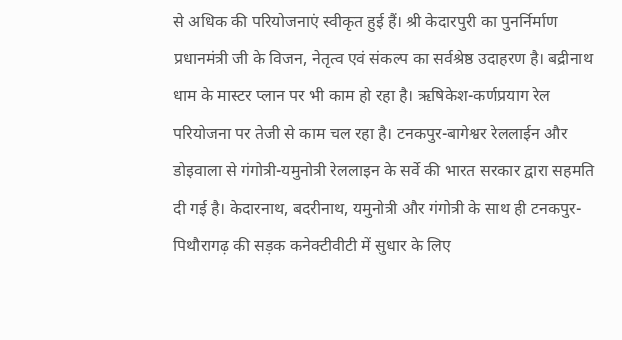से अधिक की परियोजनाएं स्वीकृत हुई हैं। श्री केदारपुरी का पुनर्निर्माण प्रधानमंत्री जी के विजन, नेतृत्व एवं संकल्प का सर्वश्रेष्ठ उदाहरण है। बद्रीनाथ धाम के मास्टर प्लान पर भी काम हो रहा है। ऋषिकेश-कर्णप्रयाग रेल परियोजना पर तेजी से काम चल रहा है। टनकपुर-बागेश्वर रेललाईन और डोइवाला से गंगोत्री-यमुनोत्री रेललाइन के सर्वे की भारत सरकार द्वारा सहमति दी गई है। केदारनाथ, बदरीनाथ, यमुनोत्री और गंगोत्री के साथ ही टनकपुर-पिथौरागढ़ की सड़क कनेक्टीवीटी में सुधार के लिए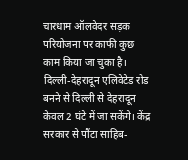चारधाम ऑलवेदर सड़क परियोजना पर काफी कुछ काम किया जा चुका है। दिल्ली-देहरादून एलिवेटेड रोड बनने से दिल्ली से देहरादून केवल 2 घंटे में जा सकेंगे। केंद्र सरकार से पौंटा साहिब-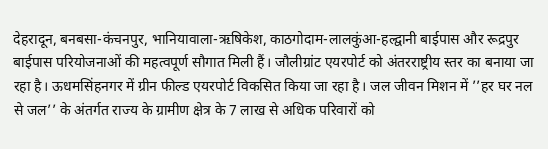देहरादून, बनबसा-कंचनपुर, भानियावाला-ऋषिकेश, काठगोदाम-लालकुंआ-हल्द्वानी बाईपास और रूद्रपुर बाईपास परियोजनाओं की महत्वपूर्ण सौगात मिली हैं। जौलीग्रांट एयरपोर्ट को अंतरराष्ट्रीय स्तर का बनाया जा रहा है। ऊधमसिंहनगर में ग्रीन फील्ड एयरपोर्ट विकसित किया जा रहा है। जल जीवन मिशन में ’’हर घर नल से जल’’ के अंतर्गत राज्य के ग्रामीण क्षेत्र के 7 लाख से अधिक परिवारों को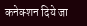कनेक्शन दिये जा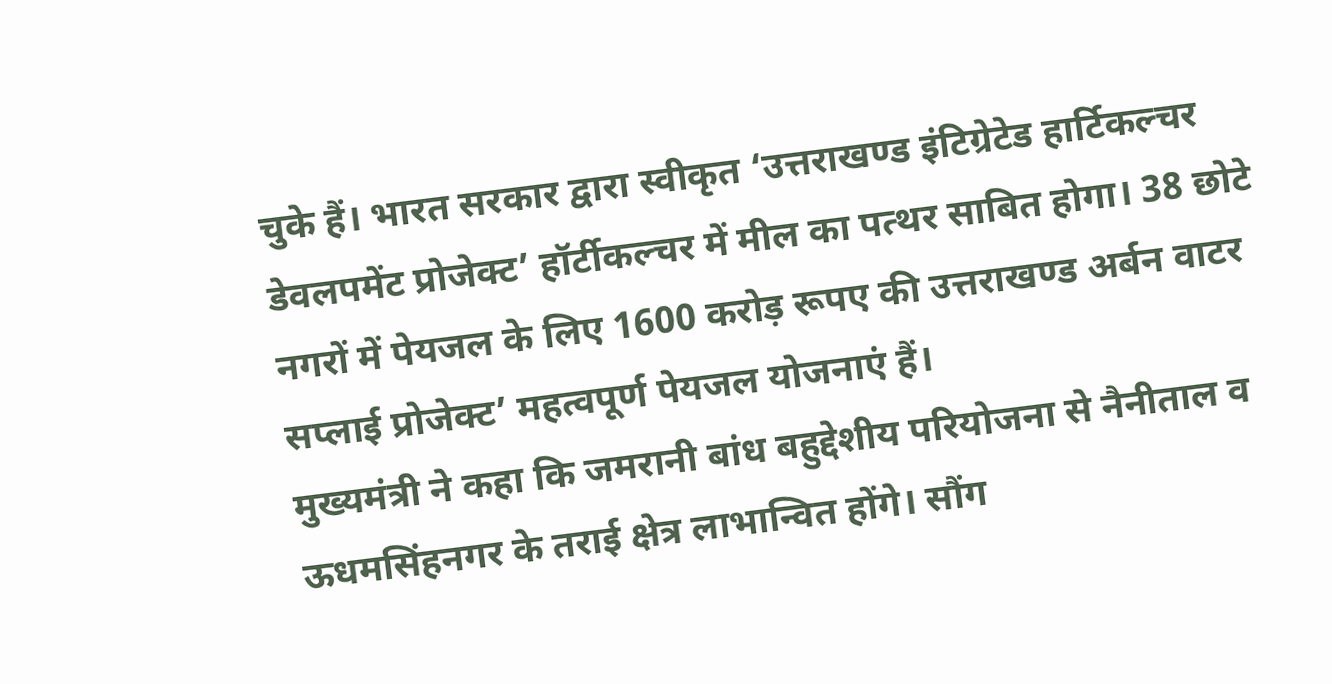चुके हैं। भारत सरकार द्वारा स्वीकृत ‘उत्तराखण्ड इंटिग्रेटेड हार्टिकल्चर डेवलपमेंट प्रोजेक्ट’ हॉर्टीकल्चर में मील का पत्थर साबित होगा। 38 छोटे नगरों में पेयजल के लिए 1600 करोड़ रूपए की उत्तराखण्ड अर्बन वाटर सप्लाई प्रोजेक्ट’ महत्वपूर्ण पेयजल योजनाएं हैं।
मुख्यमंत्री ने कहा कि जमरानी बांध बहुद्देशीय परियोजना से नैनीताल व ऊधमसिंहनगर के तराई क्षेत्र लाभान्वित होंगे। सौंग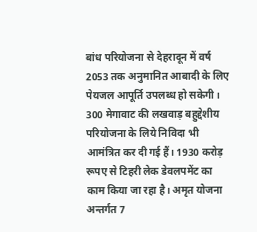बांध परियोजना से देहरादून में वर्ष 2053 तक अनुमानित आबादी के लिए पेयजल आपूर्ति उपलब्ध हो सकेगी। 300 मेगावाट की लखवाड़ बहुद्देशीय परियोजना के लिये निविदा भी आमंत्रित कर दी गई हैं। 1930 करोड़ रूपए से टिहरी लेक डेवलपमेंट का काम किया जा रहा है। अमृत योजना अन्तर्गत 7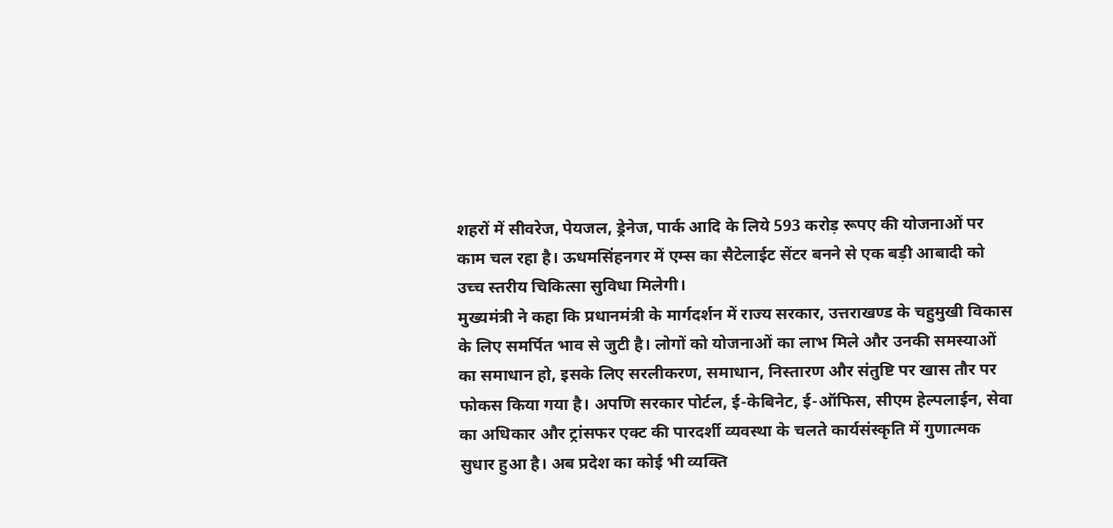शहरों में सीवरेज, पेयजल, ड्रेनेज, पार्क आदि के लिये 593 करोड़ रूपए की योजनाओं पर काम चल रहा है। ऊधमसिंहनगर में एम्स का सैटेलाईट सेंटर बनने से एक बड़ी आबादी को उच्च स्तरीय चिकित्सा सुविधा मिलेगी।
मुख्यमंत्री ने कहा कि प्रधानमंत्री के मार्गदर्शन में राज्य सरकार, उत्तराखण्ड के चहुमुखी विकास के लिए समर्पित भाव से जुटी है। लोगों को योजनाओं का लाभ मिले और उनकी समस्याओं का समाधान हो, इसके लिए सरलीकरण, समाधान, निस्तारण और संतुष्टि पर खास तौर पर फोकस किया गया है। अपणि सरकार पोर्टल, ई-केबिनेट, ई-ऑफिस, सीएम हेल्पलाईन, सेवा का अधिकार और ट्रांसफर एक्ट की पारदर्शी व्यवस्था के चलते कार्यसंस्कृति में गुणात्मक सुधार हुआ है। अब प्रदेश का कोई भी व्यक्ति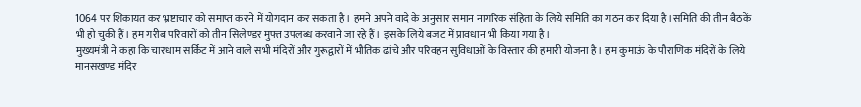1064 पर शिकायत कर भ्रष्टाचार को समाप्त करने में योगदान कर सकता है। हमने अपने वादे के अनुसार समान नागरिक संहिता के लिये समिति का गठन कर दिया है।समिति की तीन बैठकें भी हो चुकी हैं। हम गरीब परिवारों को तीन सिलेण्डर मुफ्त उपलब्ध करवाने जा रहे हैं। इसके लिये बजट में प्रावधान भी किया गया है।
मुख्यमंत्री ने कहा कि चारधाम सर्किट में आने वाले सभी मंदिरों और गुरूद्वारों में भौतिक ढांचे और परिवहन सुविधाओं के विस्तार की हमारी योजना है। हम कुमाऊं के पौराणिक मंदिरों के लिये मानसखण्ड मंदिर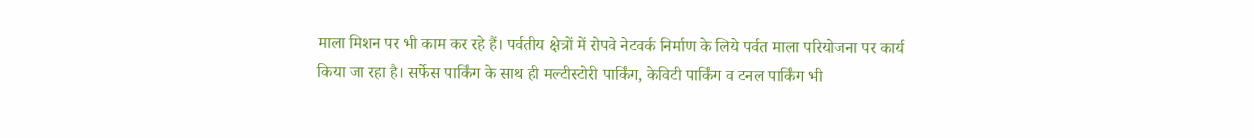माला मिशन पर भी काम कर रहे हैं। पर्वतीय क्षेत्रों में रोपवे नेटवर्क निर्माण के लिये पर्वत माला परियोजना पर कार्य किया जा रहा है। सर्फेस पार्किंग के साथ ही मल्टीस्टोरी पार्किंग, केविटी पार्किंग व टनल पार्किंग भी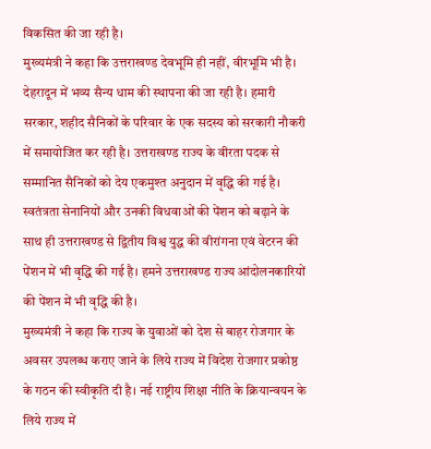विकसित की जा रही है।
मुख्यमंत्री ने कहा कि उत्तराखण्ड देवभूमि ही नहीं, वीरभूमि भी है। देहरादून में भव्य सैन्य धाम की स्थापना की जा रही है। हमारी सरकार, शहीद सैनिकों के परिवार के एक सदस्य को सरकारी नौकरी में समायोजित कर रही है। उत्तराखण्ड राज्य के वीरता पदक से सम्मानित सैनिकों को देय एकमुश्त अनुदान में वृद्धि की गई है। स्वतंत्रता सेनानियों और उनकी विधवाओं की पेंशन को बढ़ाने के साथ ही उत्तराखण्ड से द्वितीय विश्व युद्ध की वीरांगना एवं वेटरन की पेंशन में भी वृद्धि की गई है। हमने उत्तराखण्ड राज्य आंदोलनकारियों की पेंशन में भी वृद्धि की है।
मुख्यमंत्री ने कहा कि राज्य के युवाओं को देश से बाहर रोजगार के अवसर उपलब्ध कराए जाने के लिये राज्य में विदेश रोजगार प्रकोष्ठ के गठन की स्वीकृति दी है। नई राष्ट्रीय शिक्षा नीति के क्रियान्वयन के लिये राज्य में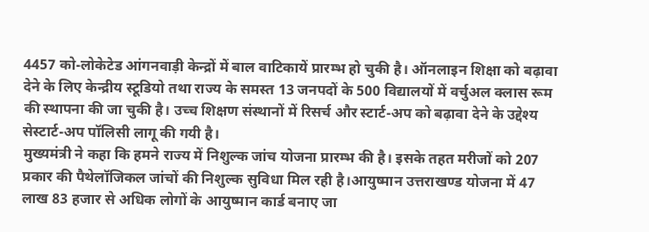4457 को-लोकेटेड आंगनवाड़ी केन्द्रों में बाल वाटिकायें प्रारम्भ हो चुकी है। ऑनलाइन शिक्षा को बढ़ावा देने के लिए केन्द्रीय स्टूडियो तथा राज्य के समस्त 13 जनपदों के 500 विद्यालयों में वर्चुअल क्लास रूम की स्थापना की जा चुकी है। उच्च शिक्षण संस्थानों में रिसर्च और स्टार्ट-अप को बढ़ावा देने के उद्देश्य सेस्टार्ट-अप पॉलिसी लागू की गयी है।
मुख्यमंत्री ने कहा कि हमने राज्य में निशुल्क जांच योजना प्रारम्भ की है। इसके तहत मरीजों को 207 प्रकार की पैथेलॉजिकल जांचों की निशुल्क सुविधा मिल रही है।आयुष्मान उत्तराखण्ड योजना में 47 लाख 83 हजार से अधिक लोगों के आयुष्मान कार्ड बनाए जा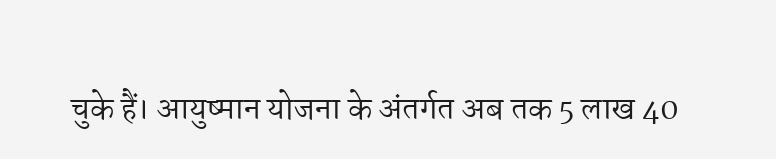चुके हैं। आयुष्मान योजना के अंतर्गत अब तक 5 लाख 40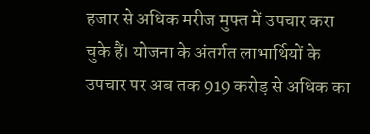हजार से अधिक मरीज मुफ्त में उपचार करा चुके हैं। योजना के अंतर्गत लाभार्थियों के उपचार पर अब तक 919 करोड़ से अधिक का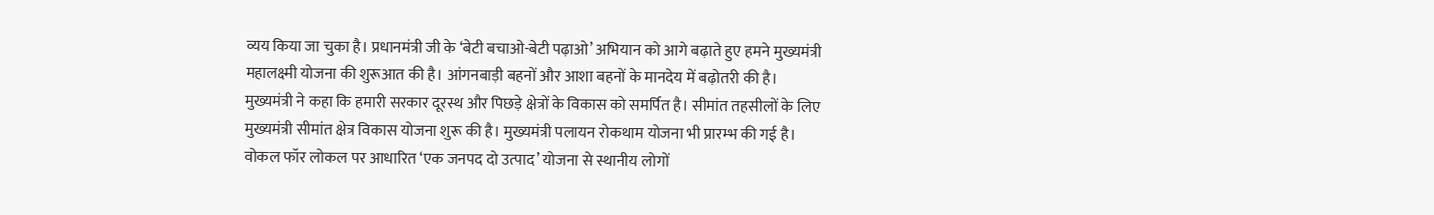व्यय किया जा चुका है। प्रधानमंत्री जी के ‘बेटी बचाओ-बेटी पढ़ाओ’ अभियान को आगे बढ़ाते हुए हमने मुख्यमंत्री महालक्ष्मी योजना की शुरूआत की है। आंगनबाड़ी बहनों और आशा बहनों के मानदेय में बढ़ोतरी की है।
मुख्यमंत्री ने कहा कि हमारी सरकार दूरस्थ और पिछड़े क्षेत्रों के विकास को समर्पित है। सीमांत तहसीलों के लिए मुख्यमंत्री सीमांत क्षेत्र विकास योजना शुरू की है। मुख्यमंत्री पलायन रोकथाम योजना भी प्रारम्भ की गई है। वोकल फॉर लोकल पर आधारित ‘एक जनपद दो उत्पाद’ योजना से स्थानीय लोगों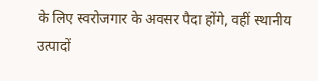के लिए स्वरोजगार के अवसर पैदा होंगे, वहीं स्थानीय उत्पादों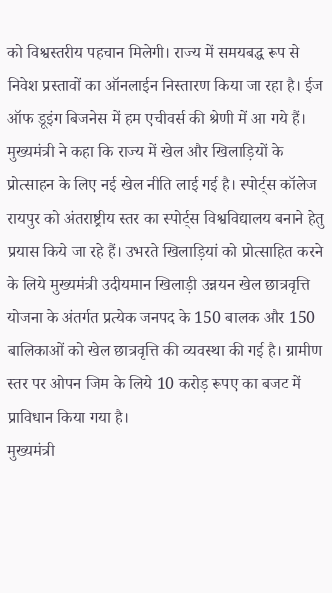को विश्वस्तरीय पहचान मिलेगी। राज्य में समयबद्ध रूप से निवेश प्रस्तावों का ऑनलाईन निस्तारण किया जा रहा है। ईज ऑफ डूइंग बिजनेस में हम एचीवर्स की श्रेणी में आ गये हैं।
मुख्यमंत्री ने कहा कि राज्य में खेल और खिलाड़ियों के प्रोत्साहन के लिए नई खेल नीति लाई गई है। स्पोर्ट्स कॉलेज रायपुर को अंतराष्ट्रीय स्तर का स्पोर्ट्स विश्वविद्यालय बनाने हेतु प्रयास किये जा रहे हैं। उभरते खिलाड़ियां को प्रोत्साहित करने के लिये मुख्यमंत्री उदीयमान खिलाड़ी उन्नयन खेल छात्रवृत्ति योजना के अंतर्गत प्रत्येक जनपद के 150 बालक और 150 बालिकाओं को खेल छात्रवृत्ति की व्यवस्था की गई है। ग्रामीण स्तर पर ओपन जिम के लिये 10 करोड़ रूपए का बजट में प्राविधान किया गया है।
मुख्यमंत्री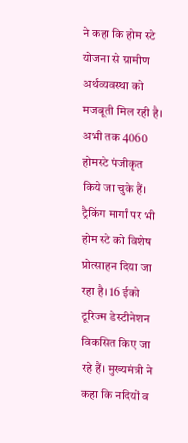ने कहा कि होम स्टे योजना से ग्रामीण अर्थव्यवस्था को मजबूती मिल रही है। अभी तक 4060 होमस्टे पंजीकृत किये जा चुके हैं। ट्रैकिंग मार्गां पर भी होम स्टे को विशेष प्रोत्साहन दिया जा रहा है। 16 ईको टूरिज्म डेस्टीनेशन विकसित किए जा रहे हैं। मुख्यमंत्री ने कहा कि नदियों व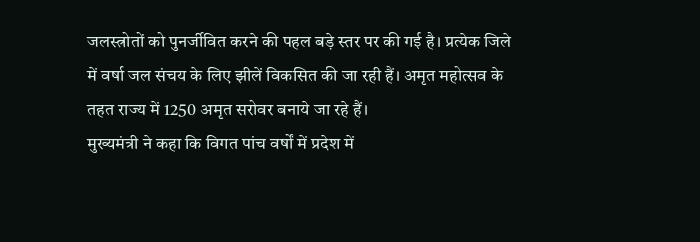जलस्त्रोतों को पुनर्जीवित करने की पहल बड़े स्तर पर की गई है। प्रत्येक जिले में वर्षा जल संचय के लिए झीलें विकसित की जा रही हैं। अमृत महोत्सव के तहत राज्य में 1250 अमृत सरोवर बनाये जा रहे हैं।
मुख्यमंत्री ने कहा कि विगत पांच वर्षों में प्रदेश में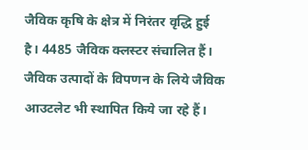जैविक कृषि के क्षेत्र में निरंतर वृद्धि हुई है। 4485 जैविक क्लस्टर संचालित हैं। जैविक उत्पादों के विपणन के लिये जैविक आउटलेट भी स्थापित किये जा रहे हैं।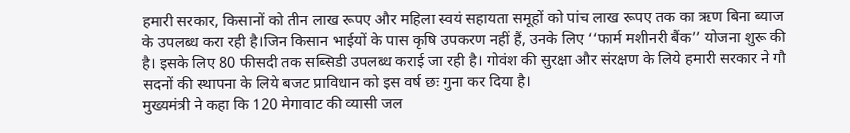हमारी सरकार, किसानों को तीन लाख रूपए और महिला स्वयं सहायता समूहों को पांच लाख रूपए तक का ऋण बिना ब्याज के उपलब्ध करा रही है।जिन किसान भाईयों के पास कृषि उपकरण नहीं हैं, उनके लिए ‘‘फार्म मशीनरी बैंक’’ योजना शुरू की है। इसके लिए 80 फीसदी तक सब्सिडी उपलब्ध कराई जा रही है। गोवंश की सुरक्षा और संरक्षण के लिये हमारी सरकार ने गौ सदनों की स्थापना के लिये बजट प्राविधान को इस वर्ष छः गुना कर दिया है।
मुख्यमंत्री ने कहा कि 120 मेगावाट की व्यासी जल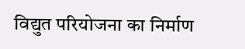विद्युत परियोजना का निर्माण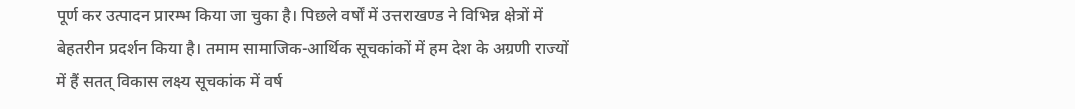पूर्ण कर उत्पादन प्रारम्भ किया जा चुका है। पिछले वर्षों में उत्तराखण्ड ने विभिन्न क्षेत्रों में बेहतरीन प्रदर्शन किया है। तमाम सामाजिक-आर्थिक सूचकांकों में हम देश के अग्रणी राज्यों में हैं सतत् विकास लक्ष्य सूचकांक में वर्ष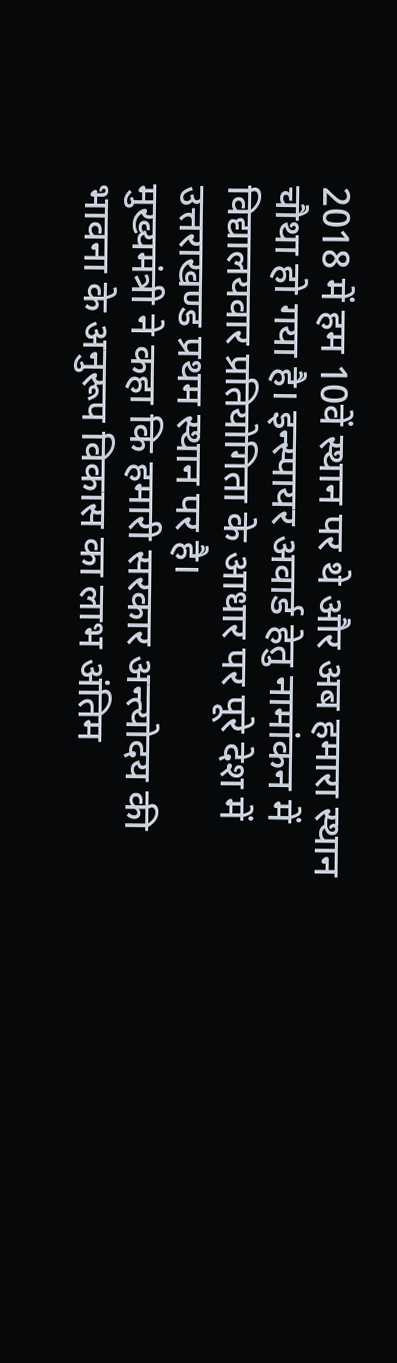2018 में हम 10वें स्थान पर थे और अब हमारा स्थान चौथा हो गया है। इन्स्पायर अवार्ड हेतु नामांकन में विद्यालयवार प्रतियोगिता के आधार पर पूरे देश में उत्तराखण्ड प्रथम स्थान पर है।
मुख्यमंत्री ने कहा कि हमारी सरकार अन्त्योदय की भावना के अनुरूप विकास का लाभ अंतिम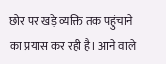छोर पर खड़े व्यक्ति तक पहुंचाने का प्रयास कर रही है। आने वाले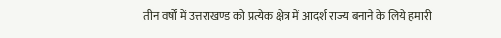तीन वर्षों में उत्तराखण्ड को प्रत्येक क्षेत्र में आदर्श राज्य बनाने के लिये हमारी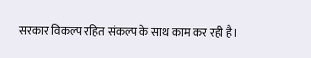सरकार विकल्प रहित संकल्प के साथ काम कर रही है।